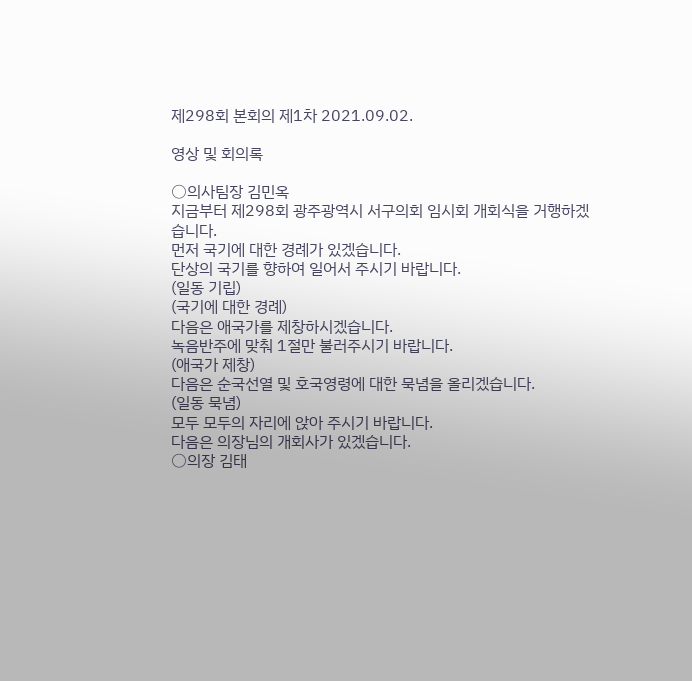제298회 본회의 제1차 2021.09.02.

영상 및 회의록

○의사팀장 김민옥
지금부터 제298회 광주광역시 서구의회 임시회 개회식을 거행하겠습니다.
먼저 국기에 대한 경례가 있겠습니다.
단상의 국기를 향하여 일어서 주시기 바랍니다.
(일동 기립)
(국기에 대한 경례)
다음은 애국가를 제창하시겠습니다.
녹음반주에 맞춰 1절만 불러주시기 바랍니다.
(애국가 제창)
다음은 순국선열 및 호국영령에 대한 묵념을 올리겠습니다.
(일동 묵념)
모두 모두의 자리에 앉아 주시기 바랍니다.
다음은 의장님의 개회사가 있겠습니다.
○의장 김태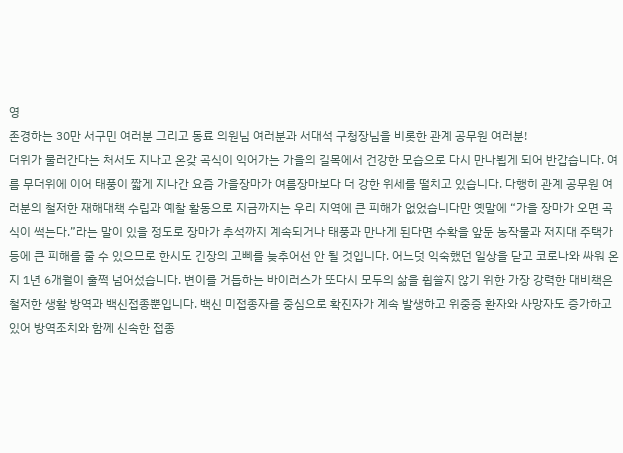영
존경하는 30만 서구민 여러분 그리고 동료 의원님 여러분과 서대석 구청장님을 비롯한 관계 공무원 여러분!
더위가 물러간다는 처서도 지나고 온갖 곡식이 익어가는 가을의 길목에서 건강한 모습으로 다시 만나뵙게 되어 반갑습니다. 여름 무더위에 이어 태풍이 짧게 지나간 요즘 가을장마가 여름장마보다 더 강한 위세를 떨치고 있습니다. 다행히 관계 공무원 여러분의 철저한 재해대책 수립과 예찰 활동으로 지금까지는 우리 지역에 큰 피해가 없었습니다만 옛말에 “가을 장마가 오면 곡식이 썩는다.”라는 말이 있을 정도로 장마가 추석까지 계속되거나 태풍과 만나게 된다면 수확을 앞둔 농작물과 저지대 주택가 등에 큰 피해를 줄 수 있으므로 한시도 긴장의 고삐를 늦추어선 안 될 것입니다. 어느덧 익숙했던 일상을 닫고 코로나와 싸워 온 지 1년 6개월이 훌쩍 넘어섰습니다. 변이를 거듭하는 바이러스가 또다시 모두의 삶을 휩쓸지 않기 위한 가장 강력한 대비책은 철저한 생활 방역과 백신접종뿐입니다. 백신 미접종자를 중심으로 확진자가 계속 발생하고 위중증 환자와 사망자도 증가하고 있어 방역조치와 함께 신속한 접종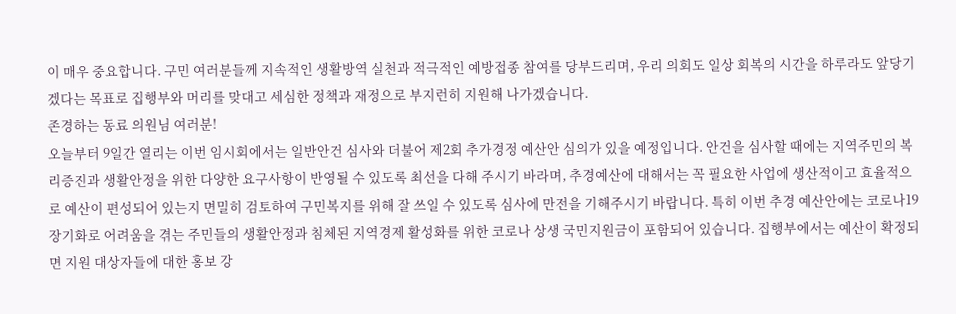이 매우 중요합니다. 구민 여러분들께 지속적인 생활방역 실천과 적극적인 예방접종 참여를 당부드리며, 우리 의회도 일상 회복의 시간을 하루라도 앞당기겠다는 목표로 집행부와 머리를 맞대고 세심한 정책과 재정으로 부지런히 지원해 나가겠습니다.
존경하는 동료 의원님 여러분!
오늘부터 9일간 열리는 이번 임시회에서는 일반안건 심사와 더불어 제2회 추가경정 예산안 심의가 있을 예정입니다. 안건을 심사할 때에는 지역주민의 복리증진과 생활안정을 위한 다양한 요구사항이 반영될 수 있도록 최선을 다해 주시기 바라며, 추경예산에 대해서는 꼭 필요한 사업에 생산적이고 효율적으로 예산이 편성되어 있는지 면밀히 검토하여 구민복지를 위해 잘 쓰일 수 있도록 심사에 만전을 기해주시기 바랍니다. 특히 이번 추경 예산안에는 코로나19 장기화로 어려움을 겪는 주민들의 생활안정과 침체된 지역경제 활성화를 위한 코로나 상생 국민지원금이 포함되어 있습니다. 집행부에서는 예산이 확정되면 지원 대상자들에 대한 홍보 강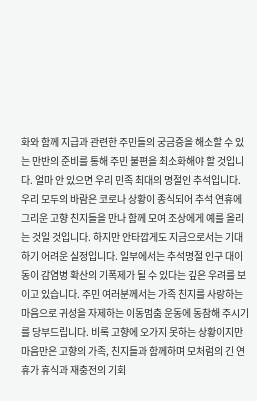화와 함께 지급과 관련한 주민들의 궁금증을 해소할 수 있는 만반의 준비를 통해 주민 불편을 최소화해야 할 것입니다. 얼마 안 있으면 우리 민족 최대의 명절인 추석입니다. 우리 모두의 바람은 코로나 상황이 종식되어 추석 연휴에 그리운 고향 친지들을 만나 함께 모여 조상에게 예를 올리는 것일 것입니다. 하지만 안타깝게도 지금으로서는 기대하기 어려운 실정입니다. 일부에서는 추석명절 인구 대이동이 감염병 확산의 기폭제가 될 수 있다는 깊은 우려를 보이고 있습니다. 주민 여러분께서는 가족 친지를 사랑하는 마음으로 귀성을 자제하는 이동멈춤 운동에 동참해 주시기를 당부드립니다. 비록 고향에 오가지 못하는 상황이지만 마음만은 고향의 가족, 친지들과 함께하며 모처럼의 긴 연휴가 휴식과 재충전의 기회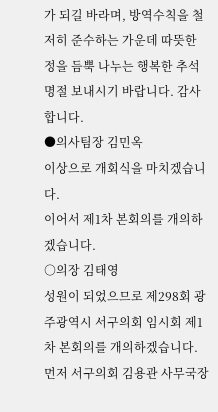가 되길 바라며, 방역수칙을 철저히 준수하는 가운데 따뜻한 정을 듬뿍 나누는 행복한 추석 명절 보내시기 바랍니다. 감사합니다.
●의사팀장 김민옥
이상으로 개회식을 마치겠습니다.
이어서 제1차 본회의를 개의하겠습니다.
○의장 김태영
성원이 되었으므로 제298회 광주광역시 서구의회 임시회 제1차 본회의를 개의하겠습니다.
먼저 서구의회 김용관 사무국장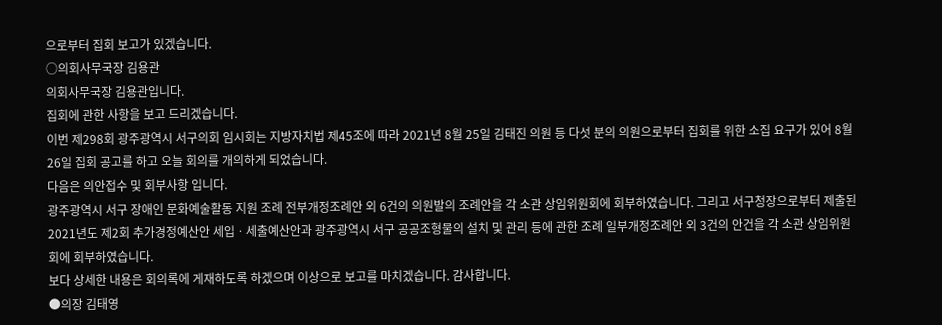으로부터 집회 보고가 있겠습니다.
○의회사무국장 김용관
의회사무국장 김용관입니다.
집회에 관한 사항을 보고 드리겠습니다.
이번 제298회 광주광역시 서구의회 임시회는 지방자치법 제45조에 따라 2021년 8월 25일 김태진 의원 등 다섯 분의 의원으로부터 집회를 위한 소집 요구가 있어 8월 26일 집회 공고를 하고 오늘 회의를 개의하게 되었습니다.
다음은 의안접수 및 회부사항 입니다.
광주광역시 서구 장애인 문화예술활동 지원 조례 전부개정조례안 외 6건의 의원발의 조례안을 각 소관 상임위원회에 회부하였습니다. 그리고 서구청장으로부터 제출된 2021년도 제2회 추가경정예산안 세입ㆍ세출예산안과 광주광역시 서구 공공조형물의 설치 및 관리 등에 관한 조례 일부개정조례안 외 3건의 안건을 각 소관 상임위원회에 회부하였습니다.
보다 상세한 내용은 회의록에 게재하도록 하겠으며 이상으로 보고를 마치겠습니다. 감사합니다.
●의장 김태영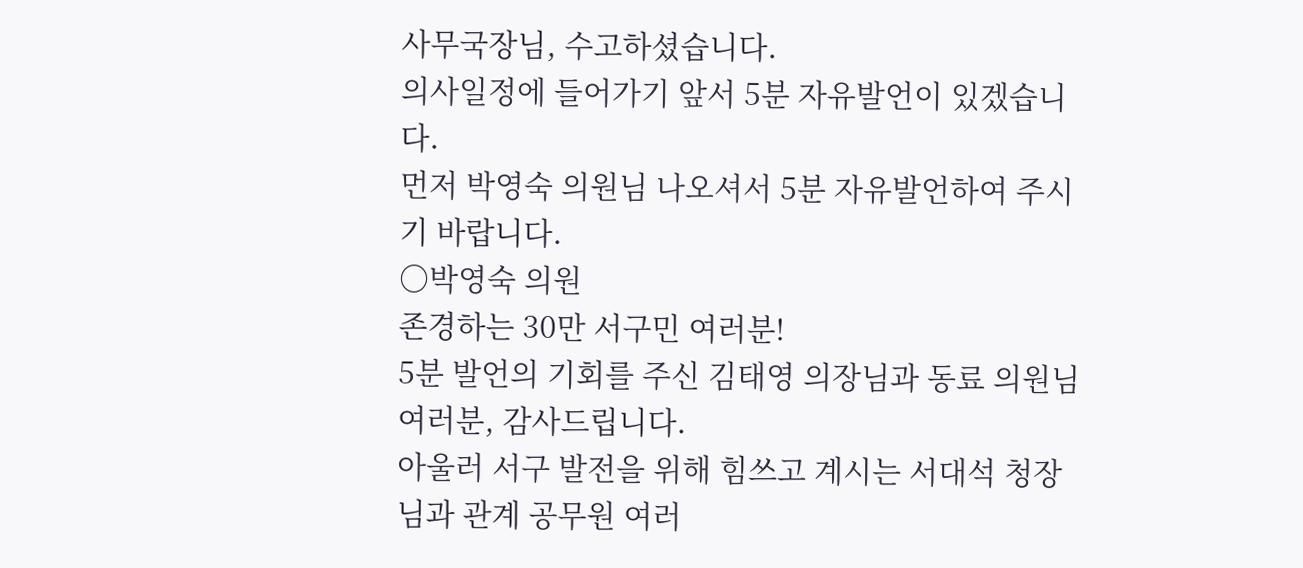사무국장님, 수고하셨습니다.
의사일정에 들어가기 앞서 5분 자유발언이 있겠습니다.
먼저 박영숙 의원님 나오셔서 5분 자유발언하여 주시기 바랍니다.
○박영숙 의원
존경하는 30만 서구민 여러분!
5분 발언의 기회를 주신 김태영 의장님과 동료 의원님 여러분, 감사드립니다.
아울러 서구 발전을 위해 힘쓰고 계시는 서대석 청장님과 관계 공무원 여러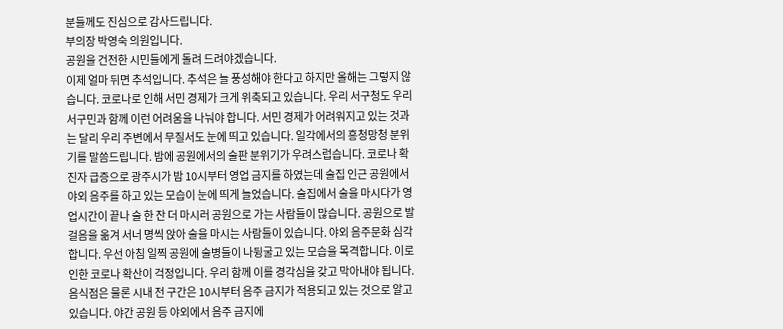분들께도 진심으로 감사드립니다.
부의장 박영숙 의원입니다.
공원을 건전한 시민들에게 돌려 드려야겠습니다.
이제 얼마 뒤면 추석입니다. 추석은 늘 풍성해야 한다고 하지만 올해는 그렇지 않습니다. 코로나로 인해 서민 경제가 크게 위축되고 있습니다. 우리 서구청도 우리 서구민과 함께 이런 어려움을 나눠야 합니다. 서민 경제가 어려워지고 있는 것과는 달리 우리 주변에서 무질서도 눈에 띄고 있습니다. 일각에서의 흥청망청 분위기를 말씀드립니다. 밤에 공원에서의 술판 분위기가 우려스럽습니다. 코로나 확진자 급증으로 광주시가 밤 10시부터 영업 금지를 하였는데 술집 인근 공원에서 야외 음주를 하고 있는 모습이 눈에 띄게 늘었습니다. 술집에서 술을 마시다가 영업시간이 끝나 술 한 잔 더 마시러 공원으로 가는 사람들이 많습니다. 공원으로 발걸음을 옮겨 서너 명씩 앉아 술을 마시는 사람들이 있습니다. 야외 음주문화 심각합니다. 우선 아침 일찍 공원에 술병들이 나뒹굴고 있는 모습을 목격합니다. 이로 인한 코로나 확산이 걱정입니다. 우리 함께 이를 경각심을 갖고 막아내야 됩니다. 음식점은 물론 시내 전 구간은 10시부터 음주 금지가 적용되고 있는 것으로 알고 있습니다. 야간 공원 등 야외에서 음주 금지에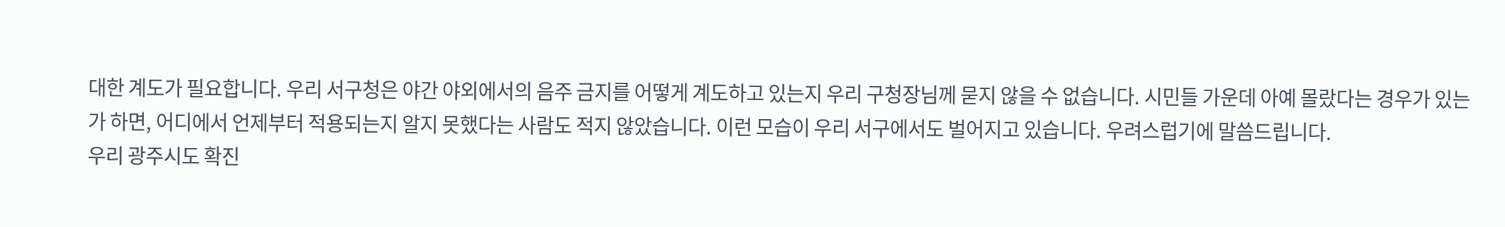대한 계도가 필요합니다. 우리 서구청은 야간 야외에서의 음주 금지를 어떻게 계도하고 있는지 우리 구청장님께 묻지 않을 수 없습니다. 시민들 가운데 아예 몰랐다는 경우가 있는가 하면, 어디에서 언제부터 적용되는지 알지 못했다는 사람도 적지 않았습니다. 이런 모습이 우리 서구에서도 벌어지고 있습니다. 우려스럽기에 말씀드립니다.
우리 광주시도 확진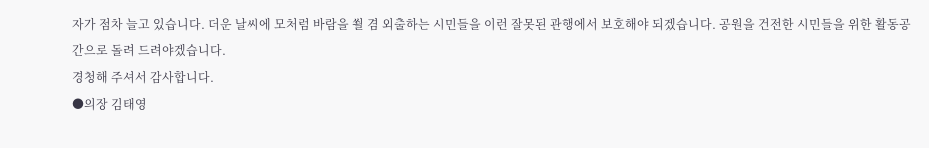자가 점차 늘고 있습니다. 더운 날씨에 모처럼 바람을 쐴 겸 외출하는 시민들을 이런 잘못된 관행에서 보호해야 되겠습니다. 공원을 건전한 시민들을 위한 활동공간으로 돌려 드려야겠습니다.
경청해 주셔서 감사합니다.
●의장 김태영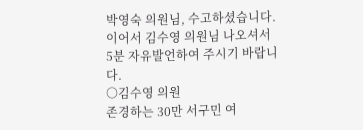박영숙 의원님, 수고하셨습니다.
이어서 김수영 의원님 나오셔서 5분 자유발언하여 주시기 바랍니다.
○김수영 의원
존경하는 30만 서구민 여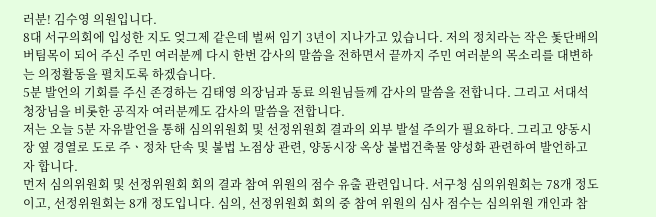러분! 김수영 의원입니다.
8대 서구의회에 입성한 지도 엊그제 같은데 벌써 임기 3년이 지나가고 있습니다. 저의 정치라는 작은 돛단배의 버팀목이 되어 주신 주민 여러분께 다시 한번 감사의 말씀을 전하면서 끝까지 주민 여러분의 목소리를 대변하는 의정활동을 펼치도록 하겠습니다.
5분 발언의 기회를 주신 존경하는 김태영 의장님과 동료 의원님들께 감사의 말씀을 전합니다. 그리고 서대석 청장님을 비롯한 공직자 여러분께도 감사의 말씀을 전합니다.
저는 오늘 5분 자유발언을 통해 심의위원회 및 선정위원회 결과의 외부 발설 주의가 필요하다. 그리고 양동시장 옆 경열로 도로 주ㆍ정차 단속 및 불법 노점상 관련, 양동시장 옥상 불법건축물 양성화 관련하여 발언하고자 합니다.
먼저 심의위원회 및 선정위원회 회의 결과 참여 위원의 점수 유출 관련입니다. 서구청 심의위원회는 78개 정도이고, 선정위원회는 8개 정도입니다. 심의, 선정위원회 회의 중 참여 위원의 심사 점수는 심의위원 개인과 참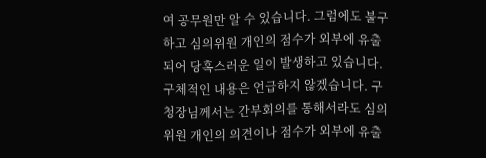여 공무원만 알 수 있습니다. 그럼에도 불구하고 심의위원 개인의 점수가 외부에 유출되어 당혹스러운 일이 발생하고 있습니다. 구체적인 내용은 언급하지 않겠습니다. 구청장님께서는 간부회의를 통해서라도 심의위원 개인의 의견이나 점수가 외부에 유출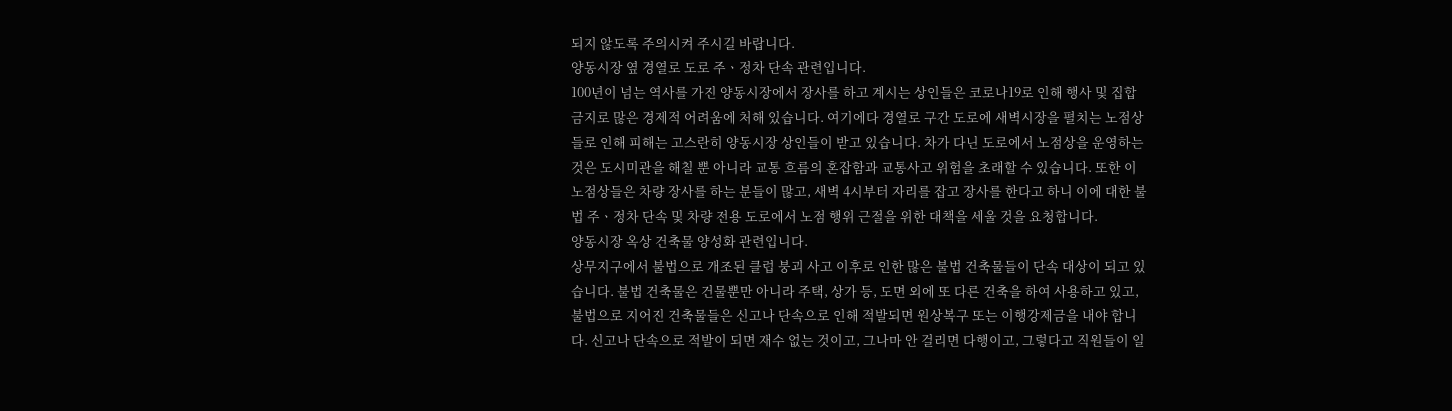되지 않도록 주의시켜 주시길 바랍니다.
양동시장 옆 경열로 도로 주ㆍ정차 단속 관련입니다.
100년이 넘는 역사를 가진 양동시장에서 장사를 하고 계시는 상인들은 코로나19로 인해 행사 및 집합 금지로 많은 경제적 어려움에 처해 있습니다. 여기에다 경열로 구간 도로에 새벽시장을 펼치는 노점상들로 인해 피해는 고스란히 양동시장 상인들이 받고 있습니다. 차가 다닌 도로에서 노점상을 운영하는 것은 도시미관을 해칠 뿐 아니라 교통 흐름의 혼잡함과 교통사고 위험을 초래할 수 있습니다. 또한 이 노점상들은 차량 장사를 하는 분들이 많고, 새벽 4시부터 자리를 잡고 장사를 한다고 하니 이에 대한 불법 주ㆍ정차 단속 및 차량 전용 도로에서 노점 행위 근절을 위한 대책을 세울 것을 요청합니다.
양동시장 옥상 건축물 양성화 관련입니다.
상무지구에서 불법으로 개조된 클럽 붕괴 사고 이후로 인한 많은 불법 건축물들이 단속 대상이 되고 있습니다. 불법 건축물은 건물뿐만 아니라 주택, 상가 등, 도면 외에 또 다른 건축을 하여 사용하고 있고, 불법으로 지어진 건축물들은 신고나 단속으로 인해 적발되면 원상복구 또는 이행강제금을 내야 합니다. 신고나 단속으로 적발이 되면 재수 없는 것이고, 그나마 안 걸리면 다행이고, 그렇다고 직원들이 일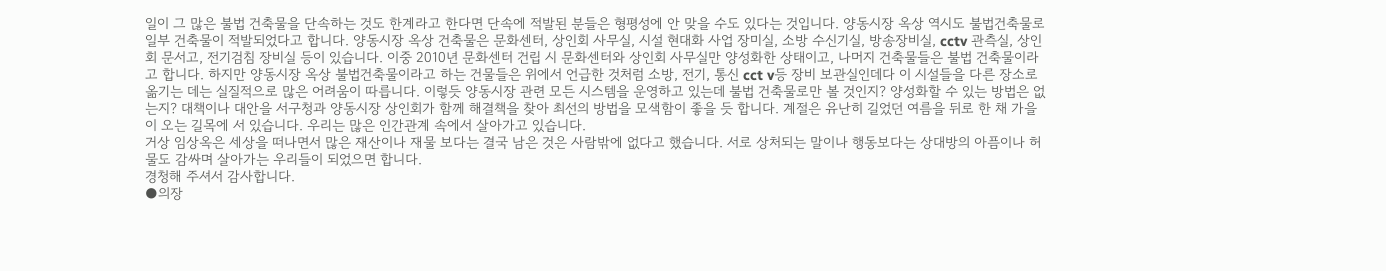일이 그 많은 불법 건축물을 단속하는 것도 한계라고 한다면 단속에 적발된 분들은 형평성에 안 맞을 수도 있다는 것입니다. 양동시장 옥상 역시도 불법건축물로 일부 건축물이 적발되었다고 합니다. 양동시장 옥상 건축물은 문화센터, 상인회 사무실, 시설 현대화 사업 장미실, 소방 수신기실, 방송장비실, cctv 관측실, 상인회 문서고, 전기검침 장비실 등이 있습니다. 이중 2010년 문화센터 건립 시 문화센터와 상인회 사무실만 양성화한 상태이고, 나머지 건축물들은 불법 건축물이라고 합니다. 하지만 양동시장 옥상 불법건축물이라고 하는 건물들은 위에서 언급한 것처럼 소방, 전기, 통신 cct v등 장비 보관실인데다 이 시설들을 다른 장소로 옮기는 데는 실질적으로 많은 어려움이 따릅니다. 이렇듯 양동시장 관련 모든 시스템을 운영하고 있는데 불법 건축물로만 볼 것인지? 양성화할 수 있는 방법은 없는지? 대책이나 대안을 서구청과 양동시장 상인회가 함께 해결책을 찾아 최선의 방법을 모색함이 좋을 듯 합니다. 계절은 유난히 길었던 여름을 뒤로 한 채 가을이 오는 길목에 서 있습니다. 우리는 많은 인간관계 속에서 살아가고 있습니다.
거상 임상옥은 세상을 떠나면서 많은 재산이나 재물 보다는 결국 남은 것은 사람밖에 없다고 했습니다. 서로 상처되는 말이나 행동보다는 상대방의 아픔이나 허물도 감싸며 살아가는 우리들이 되었으면 합니다.
경청해 주셔서 감사합니다.
●의장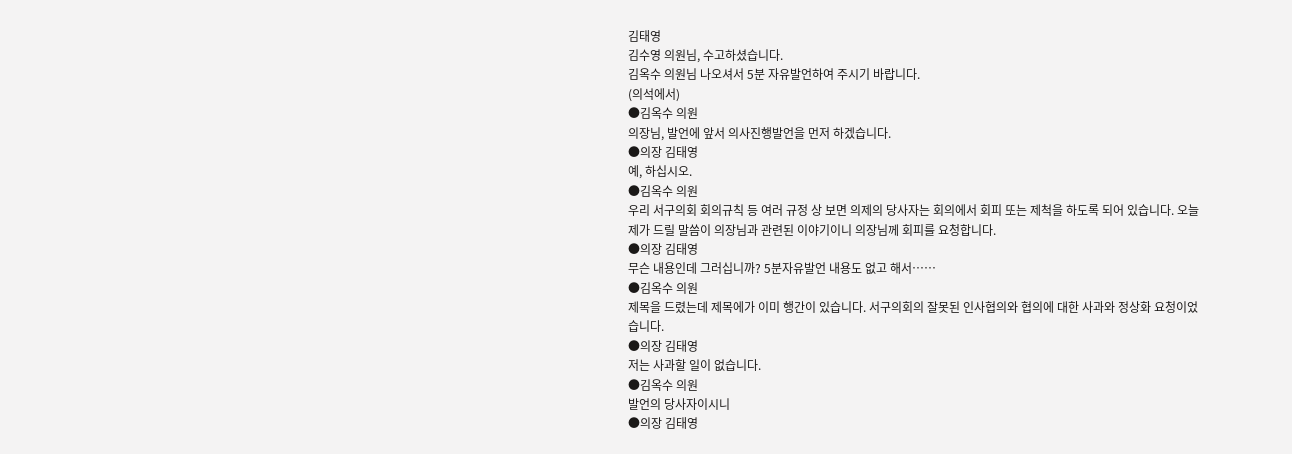김태영
김수영 의원님, 수고하셨습니다.
김옥수 의원님 나오셔서 5분 자유발언하여 주시기 바랍니다.
(의석에서)
●김옥수 의원
의장님, 발언에 앞서 의사진행발언을 먼저 하겠습니다.
●의장 김태영
예, 하십시오.
●김옥수 의원
우리 서구의회 회의규칙 등 여러 규정 상 보면 의제의 당사자는 회의에서 회피 또는 제척을 하도록 되어 있습니다. 오늘 제가 드릴 말씀이 의장님과 관련된 이야기이니 의장님께 회피를 요청합니다.
●의장 김태영
무슨 내용인데 그러십니까? 5분자유발언 내용도 없고 해서……
●김옥수 의원
제목을 드렸는데 제목에가 이미 행간이 있습니다. 서구의회의 잘못된 인사협의와 협의에 대한 사과와 정상화 요청이었습니다.
●의장 김태영
저는 사과할 일이 없습니다.
●김옥수 의원
발언의 당사자이시니
●의장 김태영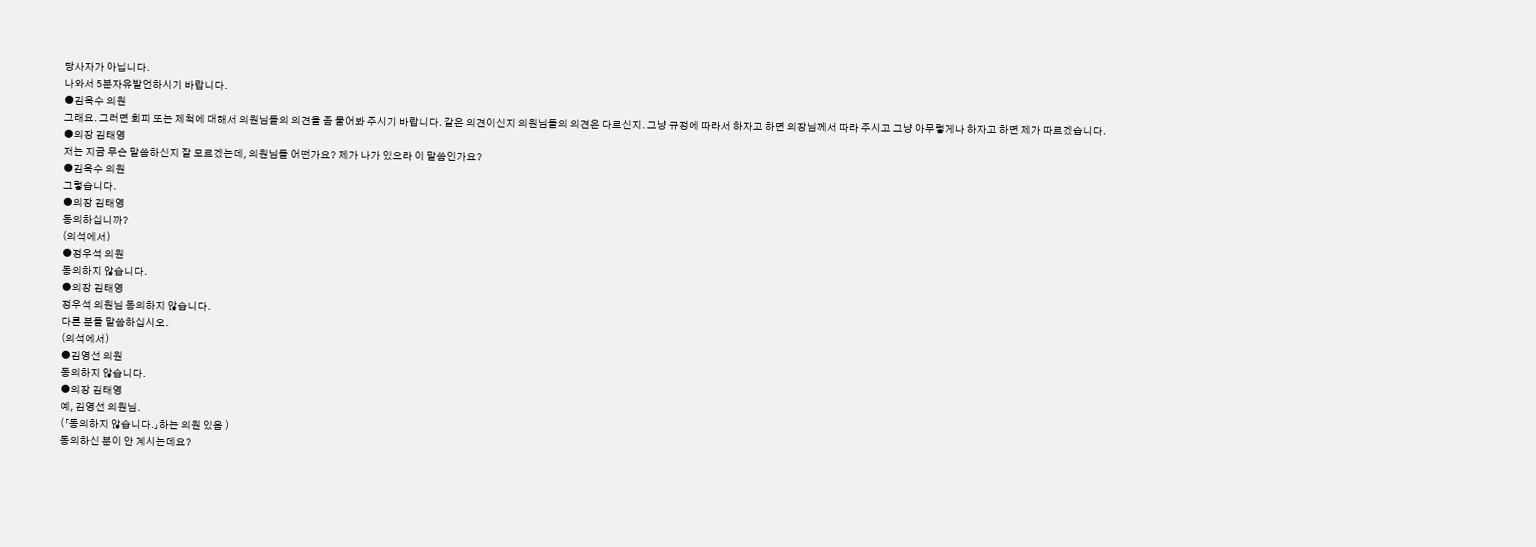당사자가 아닙니다.
나와서 5분자유발언하시기 바랍니다.
●김옥수 의원
그래요. 그러면 회피 또는 제척에 대해서 의원님들의 의견을 좀 물어봐 주시기 바랍니다. 같은 의견이신지 의원님들의 의견은 다르신지. 그냥 규정에 따라서 하자고 하면 의장님께서 따라 주시고 그냥 아무렇게나 하자고 하면 제가 따르겠습니다.
●의장 김태영
저는 지금 무슨 말씀하신지 잘 모르겠는데, 의원님들 어떤가요? 제가 나가 있으라 이 말씀인가요?
●김옥수 의원
그렇습니다.
●의장 김태영
동의하십니까?
(의석에서)
●정우석 의원
동의하지 않습니다.
●의장 김태영
정우석 의원님 동의하지 않습니다.
다른 분들 말씀하십시오.
(의석에서)
●김영선 의원
동의하지 않습니다.
●의장 김태영
예, 김영선 의원님.
(「동의하지 않습니다.」하는 의원 있음 )
동의하신 분이 안 계시는데요?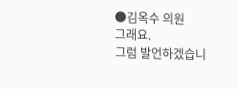●김옥수 의원
그래요.
그럼 발언하겠습니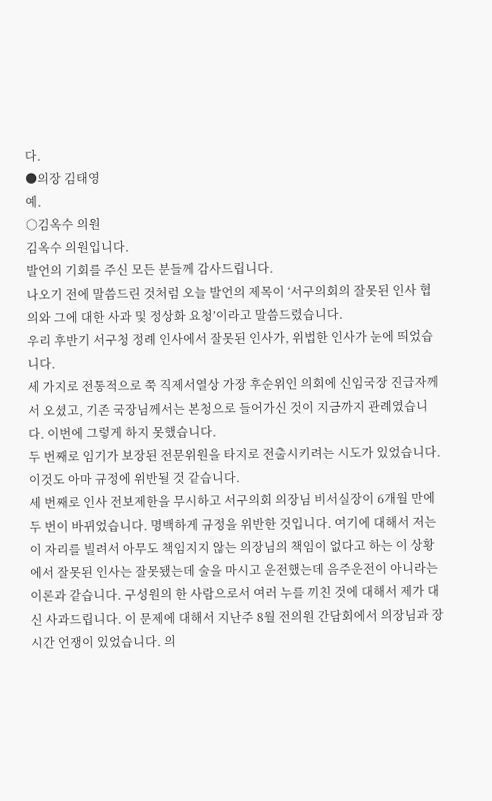다.
●의장 김태영
예.
○김옥수 의원
김옥수 의원입니다.
발언의 기회를 주신 모든 분들께 감사드립니다.
나오기 전에 말씀드린 것처럼 오늘 발언의 제목이 ‘서구의회의 잘못된 인사 협의와 그에 대한 사과 및 정상화 요청’이라고 말씀드렸습니다.
우리 후반기 서구청 정례 인사에서 잘못된 인사가, 위법한 인사가 눈에 띄었습니다.
세 가지로 전통적으로 쭉 직제서열상 가장 후순위인 의회에 신임국장 진급자께서 오셨고, 기존 국장님께서는 본청으로 들어가신 것이 지금까지 관례였습니다. 이번에 그렇게 하지 못했습니다.
두 번째로 임기가 보장된 전문위원을 타지로 전출시키려는 시도가 있었습니다. 이것도 아마 규정에 위반될 것 같습니다.
세 번째로 인사 전보제한을 무시하고 서구의회 의장님 비서실장이 6개월 만에 두 번이 바뀌었습니다. 명백하게 규정을 위반한 것입니다. 여기에 대해서 저는 이 자리를 빌려서 아무도 책임지지 않는 의장님의 책임이 없다고 하는 이 상황에서 잘못된 인사는 잘못됐는데 술을 마시고 운전했는데 음주운전이 아니라는 이론과 같습니다. 구성원의 한 사람으로서 여러 누를 끼친 것에 대해서 제가 대신 사과드립니다. 이 문제에 대해서 지난주 8월 전의원 간담회에서 의장님과 장시간 언쟁이 있었습니다. 의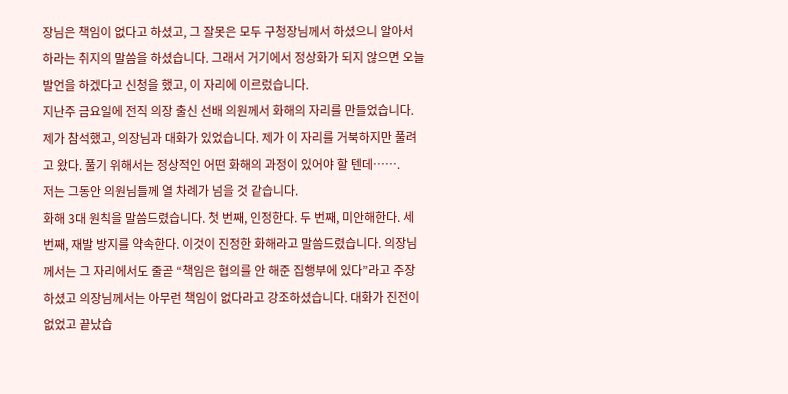장님은 책임이 없다고 하셨고, 그 잘못은 모두 구청장님께서 하셨으니 알아서 하라는 취지의 말씀을 하셨습니다. 그래서 거기에서 정상화가 되지 않으면 오늘 발언을 하겠다고 신청을 했고, 이 자리에 이르렀습니다.
지난주 금요일에 전직 의장 출신 선배 의원께서 화해의 자리를 만들었습니다. 제가 참석했고, 의장님과 대화가 있었습니다. 제가 이 자리를 거북하지만 풀려고 왔다. 풀기 위해서는 정상적인 어떤 화해의 과정이 있어야 할 텐데…….
저는 그동안 의원님들께 열 차례가 넘을 것 같습니다.
화해 3대 원칙을 말씀드렸습니다. 첫 번째, 인정한다. 두 번째, 미안해한다. 세 번째, 재발 방지를 약속한다. 이것이 진정한 화해라고 말씀드렸습니다. 의장님께서는 그 자리에서도 줄곧 “책임은 협의를 안 해준 집행부에 있다”라고 주장하셨고 의장님께서는 아무런 책임이 없다라고 강조하셨습니다. 대화가 진전이 없었고 끝났습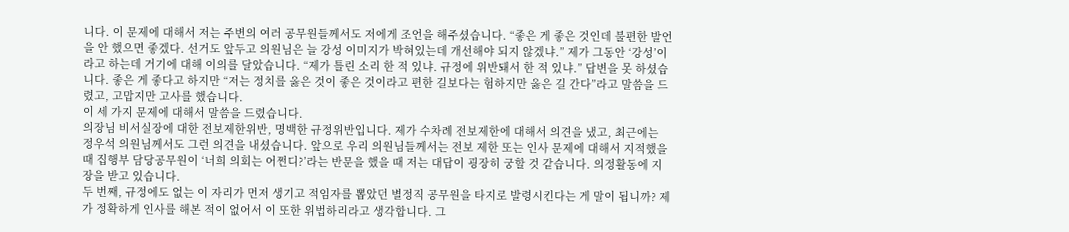니다. 이 문제에 대해서 저는 주변의 여러 공무원들께서도 저에게 조언을 해주셨습니다. “좋은 게 좋은 것인데 불편한 발언을 안 했으면 좋겠다. 선거도 앞두고 의원님은 늘 강성 이미지가 박혀있는데 개선해야 되지 않겠냐.” 제가 그동안 ‘강성’이라고 하는데 거기에 대해 이의를 달았습니다. “제가 틀린 소리 한 적 있냐. 규정에 위반돼서 한 적 있냐.” 답변을 못 하셨습니다. 좋은 게 좋다고 하지만 “저는 정치를 옳은 것이 좋은 것이라고 편한 길보다는 험하지만 옳은 길 간다”라고 말씀을 드렸고, 고맙지만 고사를 했습니다.
이 세 가지 문제에 대해서 말씀을 드렸습니다.
의장님 비서실장에 대한 전보제한위반, 명백한 규정위반입니다. 제가 수차례 전보제한에 대해서 의견을 냈고, 최근에는 정우석 의원님께서도 그런 의견을 내셨습니다. 앞으로 우리 의원님들께서는 전보 제한 또는 인사 문제에 대해서 지적했을 때 집행부 담당공무원이 ‘너희 의회는 어쩐디?’라는 반문을 했을 때 저는 대답이 굉장히 궁할 것 같습니다. 의정활동에 지장을 받고 있습니다.
두 번째, 규정에도 없는 이 자리가 먼저 생기고 적임자를 뽑았던 별정직 공무원을 타지로 발령시킨다는 게 말이 됩니까? 제가 정확하게 인사를 해본 적이 없어서 이 또한 위법하리라고 생각합니다. 그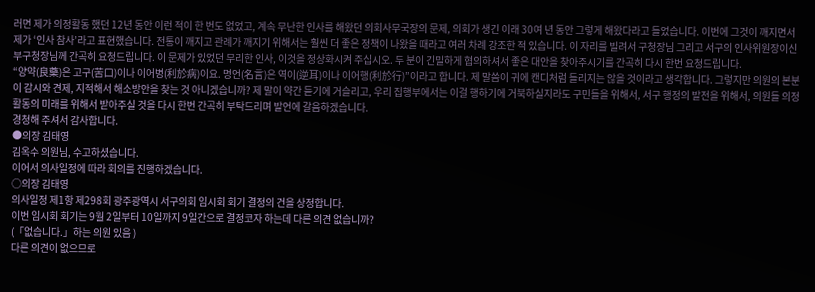러면 제가 의정활동 했던 12년 동안 이런 적이 한 번도 없었고, 계속 무난한 인사를 해왔던 의회사무국장의 문제, 의회가 생긴 이래 30여 년 동안 그렇게 해왔다라고 들었습니다. 이번에 그것이 깨지면서 제가 ‘인사 참사’라고 표현했습니다. 전통이 깨지고 관례가 깨지기 위해서는 훨씬 더 좋은 정책이 나왔을 때라고 여러 차례 강조한 적 있습니다. 이 자리를 빌려서 구청장님 그리고 서구의 인사위원장이신 부구청장님께 간곡히 요청드립니다. 이 문제가 있었던 무리한 인사, 이것을 정상화시켜 주십시오. 두 분이 긴밀하게 협의하셔서 좋은 대안을 찾아주시기를 간곡히 다시 한번 요청드립니다.
“양약(良藥)은 고구(苦口)이나 이어병(利於病)이요. 명언(名言)은 역이(逆耳)이나 이어행(利於行)”이라고 합니다. 제 말씀이 귀에 캔디처럼 들리지는 않을 것이라고 생각합니다. 그렇지만 의원의 본분이 감시와 견제, 지적해서 해소방안을 찾는 것 아니겠습니까? 제 말이 약간 듣기에 거슬리고, 우리 집행부에서는 이걸 행하기에 거북하실지라도 구민들을 위해서, 서구 행정의 발전을 위해서, 의원들 의정활동의 미래를 위해서 받아주실 것을 다시 한번 간곡히 부탁드리며 발언에 갈음하겠습니다.
경청해 주셔서 감사합니다.
●의장 김태영
김옥수 의원님, 수고하셨습니다.
이어서 의사일정에 따라 회의를 진행하겠습니다.
○의장 김태영
의사일정 제1항 제298회 광주광역시 서구의회 임시회 회기 결정의 건을 상정합니다.
이번 임시회 회기는 9월 2일부터 10일까지 9일간으로 결정코자 하는데 다른 의견 없습니까?
(「없습니다.」하는 의원 있음 )
다른 의견이 없으므로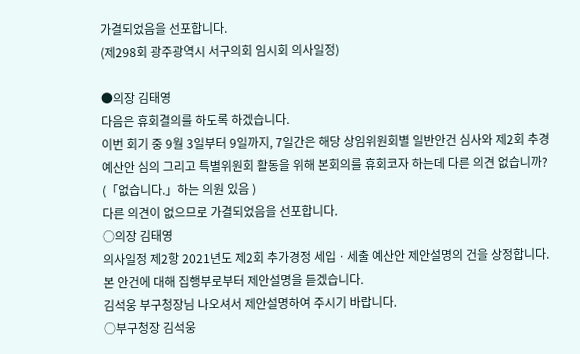가결되었음을 선포합니다.
(제298회 광주광역시 서구의회 임시회 의사일정)

●의장 김태영
다음은 휴회결의를 하도록 하겠습니다.
이번 회기 중 9월 3일부터 9일까지, 7일간은 해당 상임위원회별 일반안건 심사와 제2회 추경예산안 심의 그리고 특별위원회 활동을 위해 본회의를 휴회코자 하는데 다른 의견 없습니까?
(「없습니다.」하는 의원 있음 )
다른 의견이 없으므로 가결되었음을 선포합니다.
○의장 김태영
의사일정 제2항 2021년도 제2회 추가경정 세입ㆍ세출 예산안 제안설명의 건을 상정합니다.
본 안건에 대해 집행부로부터 제안설명을 듣겠습니다.
김석웅 부구청장님 나오셔서 제안설명하여 주시기 바랍니다.
○부구청장 김석웅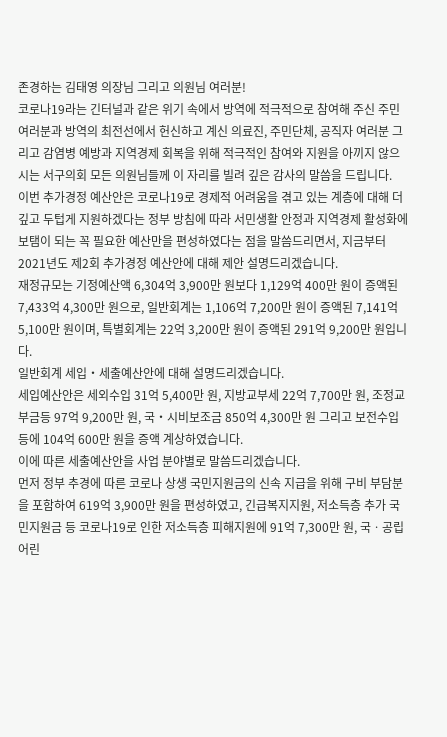존경하는 김태영 의장님 그리고 의원님 여러분!
코로나19라는 긴터널과 같은 위기 속에서 방역에 적극적으로 참여해 주신 주민 여러분과 방역의 최전선에서 헌신하고 계신 의료진, 주민단체, 공직자 여러분 그리고 감염병 예방과 지역경제 회복을 위해 적극적인 참여와 지원을 아끼지 않으시는 서구의회 모든 의원님들께 이 자리를 빌려 깊은 감사의 말씀을 드립니다.
이번 추가경정 예산안은 코로나19로 경제적 어려움을 겪고 있는 계층에 대해 더 깊고 두텁게 지원하겠다는 정부 방침에 따라 서민생활 안정과 지역경제 활성화에 보탬이 되는 꼭 필요한 예산만을 편성하였다는 점을 말씀드리면서, 지금부터 2021년도 제2회 추가경정 예산안에 대해 제안 설명드리겠습니다.
재정규모는 기정예산액 6,304억 3,900만 원보다 1,129억 400만 원이 증액된 7,433억 4,300만 원으로, 일반회계는 1,106억 7,200만 원이 증액된 7,141억 5,100만 원이며, 특별회계는 22억 3,200만 원이 증액된 291억 9,200만 원입니다.
일반회계 세입・세출예산안에 대해 설명드리겠습니다.
세입예산안은 세외수입 31억 5,400만 원, 지방교부세 22억 7,700만 원, 조정교부금등 97억 9,200만 원, 국・시비보조금 850억 4,300만 원 그리고 보전수입 등에 104억 600만 원을 증액 계상하였습니다.
이에 따른 세출예산안을 사업 분야별로 말씀드리겠습니다.
먼저 정부 추경에 따른 코로나 상생 국민지원금의 신속 지급을 위해 구비 부담분을 포함하여 619억 3,900만 원을 편성하였고, 긴급복지지원, 저소득층 추가 국민지원금 등 코로나19로 인한 저소득층 피해지원에 91억 7,300만 원, 국ㆍ공립어린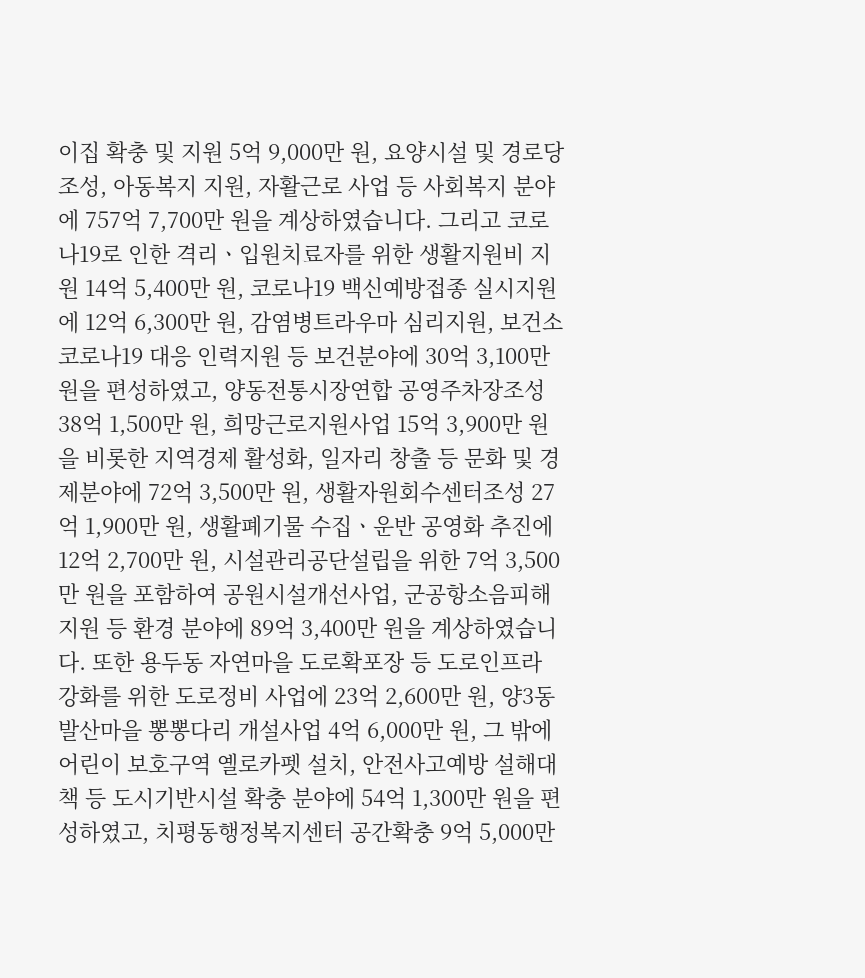이집 확충 및 지원 5억 9,000만 원, 요양시설 및 경로당 조성, 아동복지 지원, 자활근로 사업 등 사회복지 분야에 757억 7,700만 원을 계상하였습니다. 그리고 코로나19로 인한 격리ㆍ입원치료자를 위한 생활지원비 지원 14억 5,400만 원, 코로나19 백신예방접종 실시지원에 12억 6,300만 원, 감염병트라우마 심리지원, 보건소 코로나19 대응 인력지원 등 보건분야에 30억 3,100만 원을 편성하였고, 양동전통시장연합 공영주차장조성 38억 1,500만 원, 희망근로지원사업 15억 3,900만 원을 비롯한 지역경제 활성화, 일자리 창출 등 문화 및 경제분야에 72억 3,500만 원, 생활자원회수센터조성 27억 1,900만 원, 생활폐기물 수집ㆍ운반 공영화 추진에 12억 2,700만 원, 시설관리공단설립을 위한 7억 3,500만 원을 포함하여 공원시설개선사업, 군공항소음피해지원 등 환경 분야에 89억 3,400만 원을 계상하였습니다. 또한 용두동 자연마을 도로확포장 등 도로인프라 강화를 위한 도로정비 사업에 23억 2,600만 원, 양3동 발산마을 뽕뽕다리 개설사업 4억 6,000만 원, 그 밖에 어린이 보호구역 옐로카펫 설치, 안전사고예방 설해대책 등 도시기반시설 확충 분야에 54억 1,300만 원을 편성하였고, 치평동행정복지센터 공간확충 9억 5,000만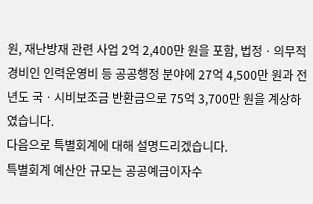원, 재난방재 관련 사업 2억 2,400만 원을 포함, 법정ㆍ의무적경비인 인력운영비 등 공공행정 분야에 27억 4,500만 원과 전년도 국ㆍ시비보조금 반환금으로 75억 3,700만 원을 계상하였습니다.
다음으로 특별회계에 대해 설명드리겠습니다.
특별회계 예산안 규모는 공공예금이자수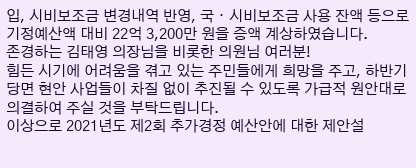입, 시비보조금 변경내역 반영, 국ㆍ시비보조금 사용 잔액 등으로 기정예산액 대비 22억 3,200만 원을 증액 계상하였습니다.
존경하는 김태영 의장님을 비롯한 의원님 여러분!
힘든 시기에 어려움을 겪고 있는 주민들에게 희망을 주고, 하반기 당면 현안 사업들이 차질 없이 추진될 수 있도록 가급적 원안대로 의결하여 주실 것을 부탁드립니다.
이상으로 2021년도 제2회 추가경정 예산안에 대한 제안설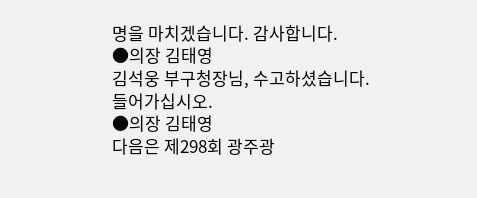명을 마치겠습니다. 감사합니다.
●의장 김태영
김석웅 부구청장님, 수고하셨습니다.
들어가십시오.
●의장 김태영
다음은 제298회 광주광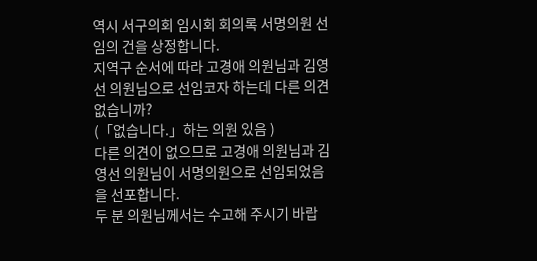역시 서구의회 임시회 회의록 서명의원 선임의 건을 상정합니다.
지역구 순서에 따라 고경애 의원님과 김영선 의원님으로 선임코자 하는데 다른 의견 없습니까?
(「없습니다.」하는 의원 있음 )
다른 의견이 없으므로 고경애 의원님과 김영선 의원님이 서명의원으로 선임되었음을 선포합니다.
두 분 의원님께서는 수고해 주시기 바랍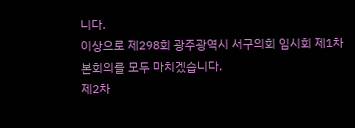니다.
이상으로 제298회 광주광역시 서구의회 임시회 제1차 본회의를 모두 마치겠습니다.
제2차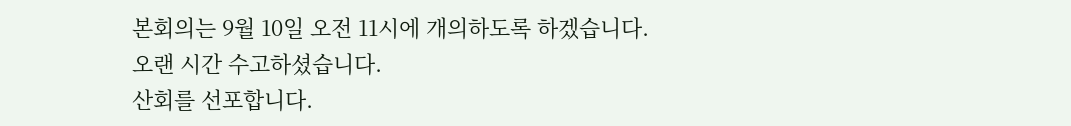본회의는 9월 10일 오전 11시에 개의하도록 하겠습니다.
오랜 시간 수고하셨습니다.
산회를 선포합니다.